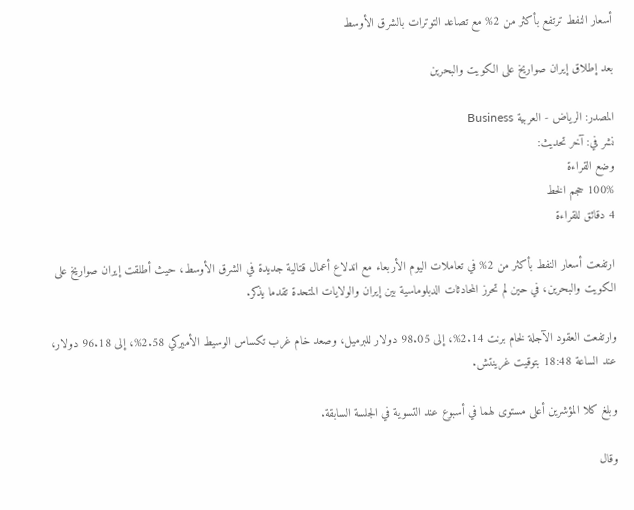أسعار النفط ترتفع بأكثر من 2% مع تصاعد التوترات بالشرق الأوسط

بعد إطلاق إيران صواريخ على الكويت والبحرين

المصدر: الرياض - العربية Business
نشر في: آخر تحديث:
وضع القراءة
100% حجم الخط
4 دقائق للقراءة

ارتفعت أسعار النفط بأكثر من 2% في تعاملات اليوم الأربعاء مع اندلاع أعمال قتالية جديدة في الشرق الأوسط، حيث أطلقت إيران صواريخ على الكويت والبحرين، في حين لم تحرز المحادثات الدبلوماسية بين إيران والولايات المتحدة تقدما يذكر.

وارتفعت العقود الآجلة لخام برنت 2.14%، إلى 98.05 دولار للبرميل، وصعد خام غرب تكساس الوسيط الأميركي 2.58%، إلى 96.18 دولار، عند الساعة 18:48 بتوقيت غرينتش.

وبلغ كلا المؤشرين أعلى مستوى لهما في أسبوع عند التسوية في الجلسة السابقة.

وقال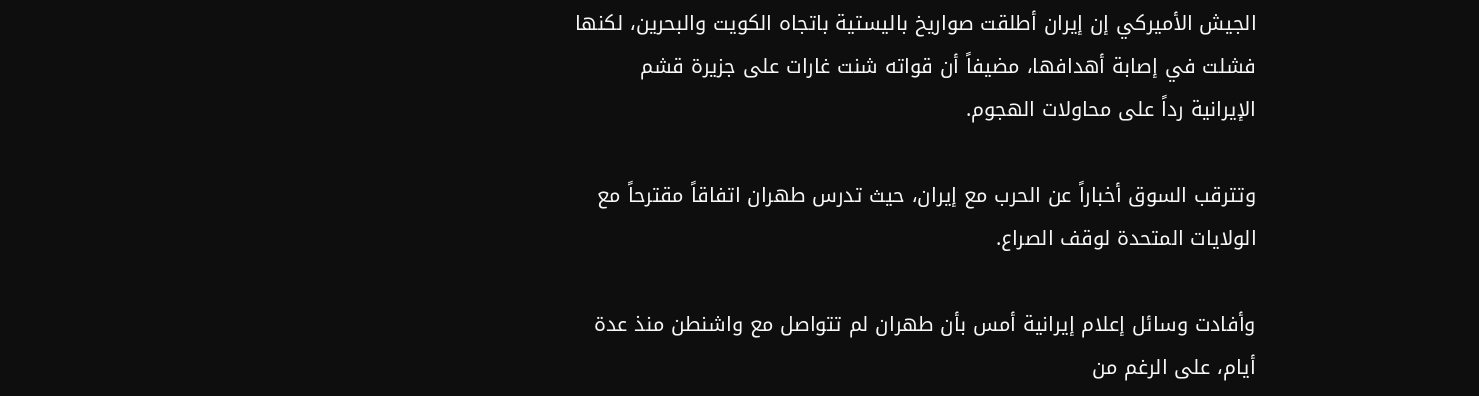الجيش الأميركي إن إيران أطلقت صواريخ باليستية باتجاه الكويت والبحرين، لكنها فشلت في إصابة أهدافها، مضيفاً أن قواته شنت غارات على جزيرة قشم الإيرانية رداً على محاولات الهجوم.

وتترقب السوق أخباراً عن الحرب مع إيران، حيث تدرس طهران اتفاقاً مقترحاً مع الولايات المتحدة لوقف الصراع.

وأفادت وسائل إعلام إيرانية أمس بأن طهران لم تتواصل مع واشنطن منذ عدة أيام، على الرغم من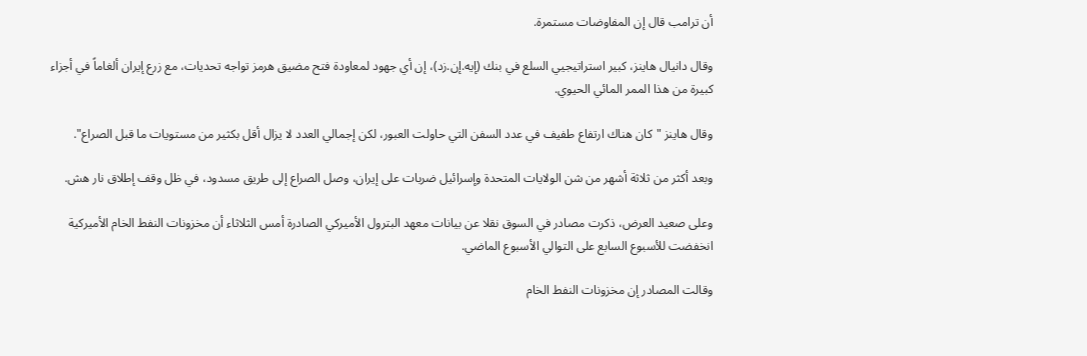أن ترامب قال إن المفاوضات مستمرة.

وقال دانيال هاينز، كبير استراتيجيي السلع في بنك (إيه.إن.زد)، إن أي جهود لمعاودة فتح مضيق هرمز تواجه تحديات، مع زرع إيران ألغاماً في أجزاء كبيرة من هذا الممر المائي الحيوي.

وقال هاينز "كان هناك ارتفاع طفيف في عدد السفن التي حاولت العبور، لكن إجمالي العدد لا يزال أقل بكثير من مستويات ما قبل الصراع".

وبعد أكثر من ثلاثة أشهر من شن الولايات المتحدة وإسرائيل ضربات على إيران، وصل الصراع إلى طريق مسدود، في ظل وقف إطلاق نار هش.

وعلى صعيد العرض، ذكرت مصادر في السوق نقلا عن بيانات معهد البترول الأميركي الصادرة أمس الثلاثاء أن مخزونات النفط الخام الأميركية انخفضت للأسبوع السابع على التوالي الأسبوع الماضي.

وقالت المصادر إن مخزونات النفط الخام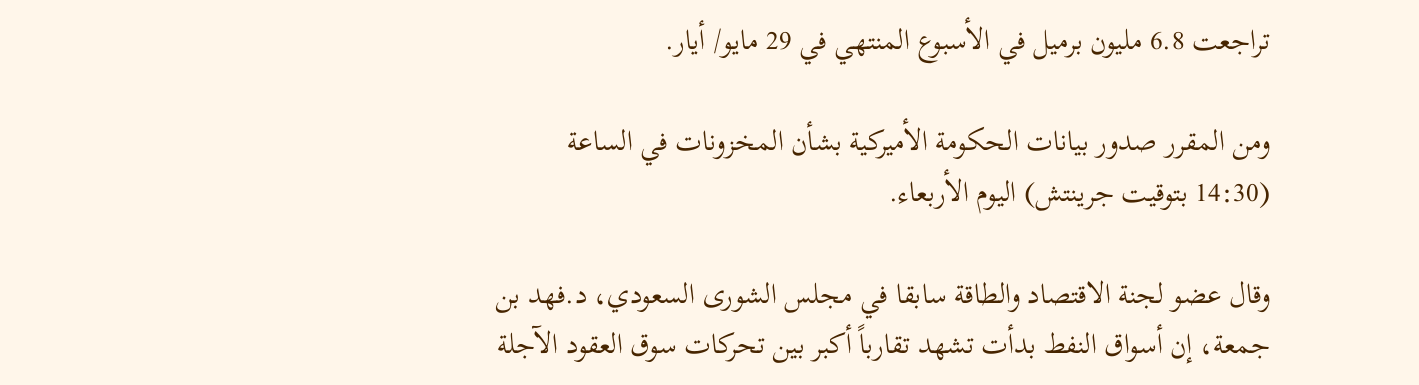تراجعت 6.8 مليون برميل في الأسبوع المنتهي في 29 مايو/ أيار.

ومن المقرر صدور بيانات الحكومة الأميركية بشأن المخزونات في الساعة (14:30 بتوقيت جرينتش) اليوم الأربعاء.

وقال عضو لجنة الاقتصاد والطاقة سابقا في مجلس الشورى السعودي، د.فهد بن جمعة، إن أسواق النفط بدأت تشهد تقارباً أكبر بين تحركات سوق العقود الآجلة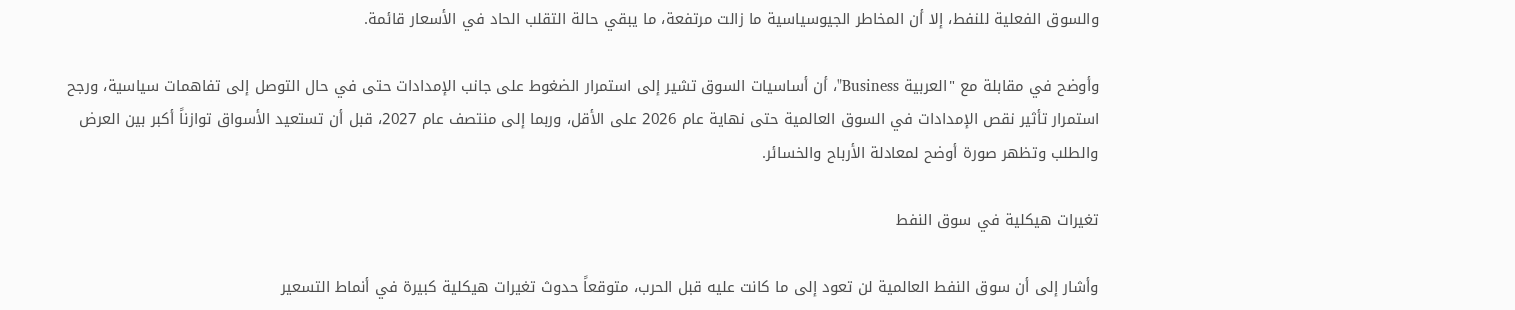والسوق الفعلية للنفط، إلا أن المخاطر الجيوسياسية ما زالت مرتفعة، ما يبقي حالة التقلب الحاد في الأسعار قائمة.

وأوضح في مقابلة مع "العربية Business"، أن أساسيات السوق تشير إلى استمرار الضغوط على جانب الإمدادات حتى في حال التوصل إلى تفاهمات سياسية، ورجح استمرار تأثير نقص الإمدادات في السوق العالمية حتى نهاية عام 2026 على الأقل، وربما إلى منتصف عام 2027، قبل أن تستعيد الأسواق توازناً أكبر بين العرض والطلب وتظهر صورة أوضح لمعادلة الأرباح والخسائر.

تغيرات هيكلية في سوق النفط

وأشار إلى أن سوق النفط العالمية لن تعود إلى ما كانت عليه قبل الحرب، متوقعاً حدوث تغيرات هيكلية كبيرة في أنماط التسعير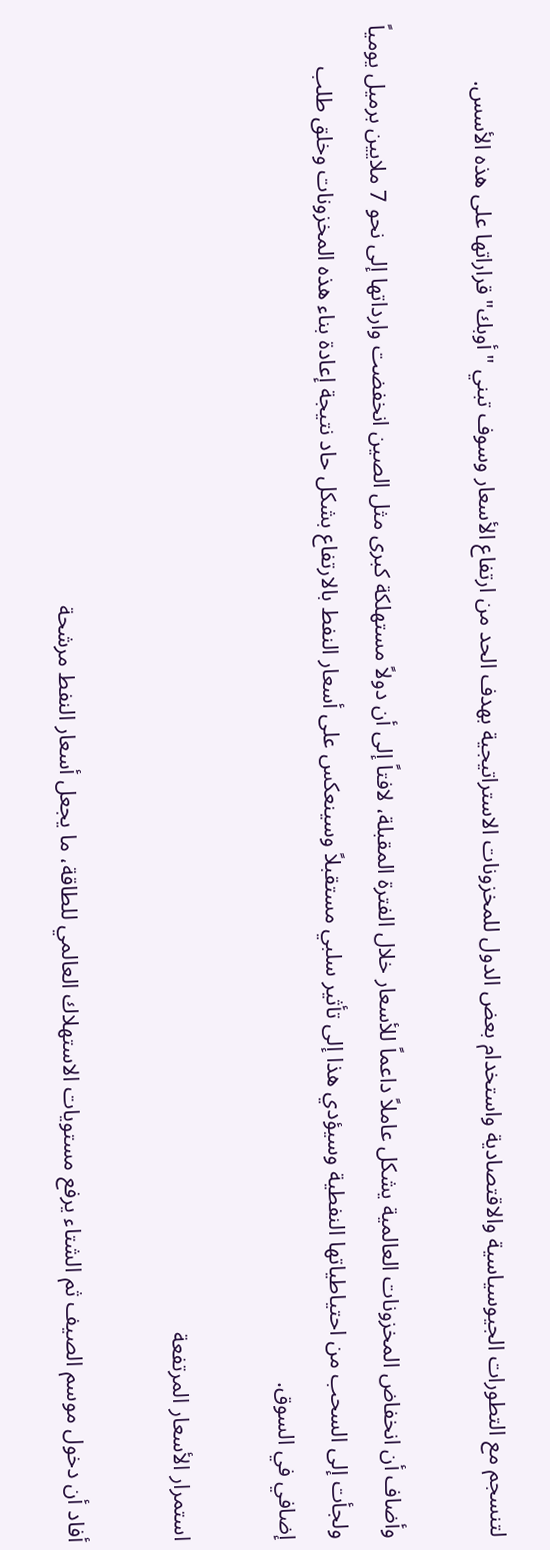لتنسجم مع التطورات الجيوسياسية والاقتصادية واستخدام بعض الدول للمخزونات الاستراتيجية بهدف الحد من ارتفاع الأسعار وسوف تبني "أوبك" قراراتها على هذه الأسس.

وأضاف أن انخفاض المخزونات العالمية يشكل عاملاً داعماً للأسعار خلال الفترة المقبلة، لافتاً إلى أن دولاً مستهلكة كبرى مثل الصين انخفضت وارداتها إلى نحو 7 ملايين برميل يومياً ولجأت إلى السحب من احتياطياتها النفطية وسيؤدي هذا إلى تأثير سلبي مستقبلاً وسينعكس على أسعار النفط بالارتفاع بشكل حاد نتيجة إعادة بناء هذه المخزونات وخلق طلب إضافي في السوق.

استمرار الأسعار المرتفعة

أفاد أن دخول موسم الصيف ثم الشتاء يرفع مستويات الاستهلاك العالمي للطاقة، ما يجعل أسعار النفط مرشحة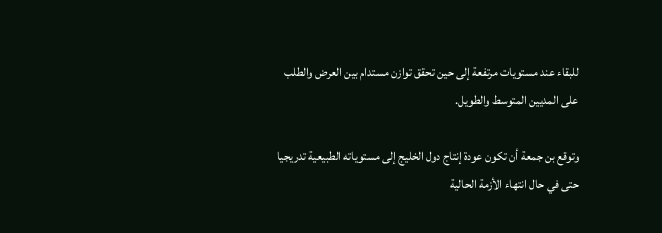للبقاء عند مستويات مرتفعة إلى حين تحقق توازن مستدام بين العرض والطلب على المديين المتوسط والطويل.

وتوقع بن جمعة أن تكون عودة إنتاج دول الخليج إلى مستوياته الطبيعية تدريجيا حتى في حال انتهاء الأزمة الحالية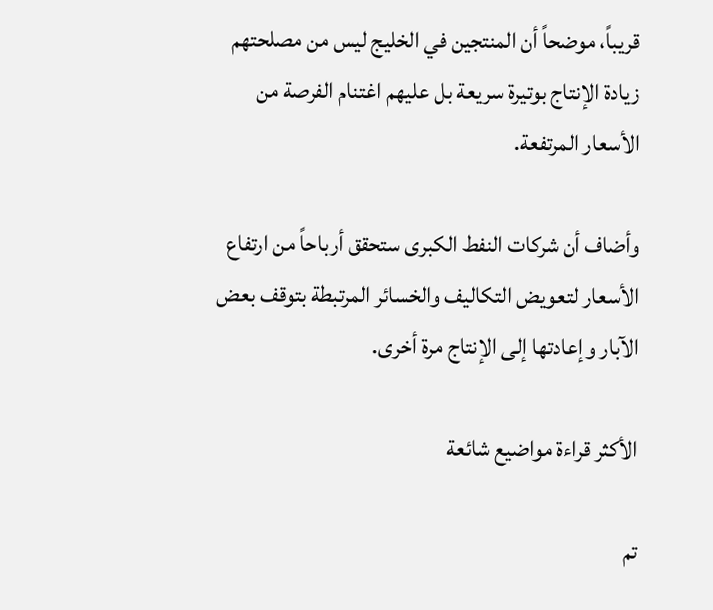قريباً، موضحاً أن المنتجين في الخليج ليس من مصلحتهم زيادة الإنتاج بوتيرة سريعة بل عليهم اغتنام الفرصة من الأسعار المرتفعة.

وأضاف أن شركات النفط الكبرى ستحقق أرباحاً من ارتفاع الأسعار لتعويض التكاليف والخسائر المرتبطة بتوقف بعض الآبار وإعادتها إلى الإنتاج مرة أخرى.

الأكثر قراءة مواضيع شائعة

تم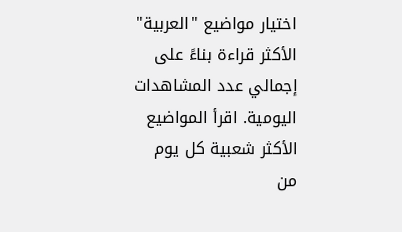اختيار مواضيع "العربية" الأكثر قراءة بناءً على إجمالي عدد المشاهدات اليومية. اقرأ المواضيع الأكثر شعبية كل يوم من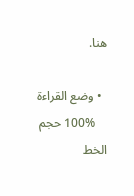هنا.

  • وضع القراءة
    100% حجم الخط